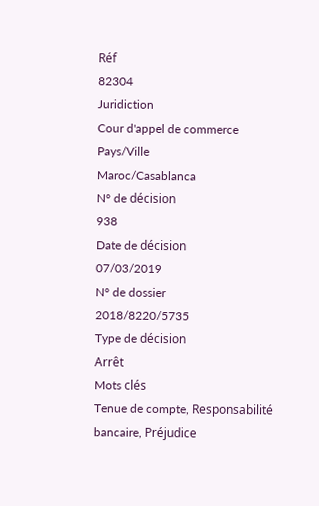Réf
82304
Juridiction
Cour d'appel de commerce
Pays/Ville
Maroc/Casablanca
N° de décision
938
Date de décision
07/03/2019
N° de dossier
2018/8220/5735
Type de décision
Arrêt
Mots clés
Tenue de compte, Responsabilité bancaire, Préjudice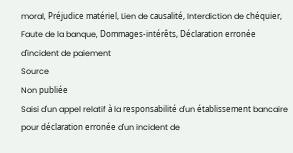moral, Préjudice matériel, Lien de causalité, Interdiction de chéquier, Faute de la banque, Dommages-intérêts, Déclaration erronée d'incident de paiement
Source
Non publiée
Saisi d'un appel relatif à la responsabilité d'un établissement bancaire pour déclaration erronée d'un incident de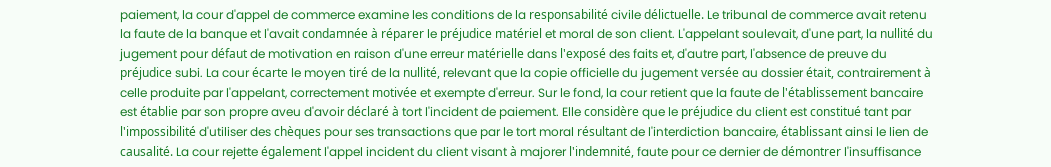paiement, la cour d'appel de commerce examine les conditions de la responsabilité civile délictuelle. Le tribunal de commerce avait retenu la faute de la banque et l'avait condamnée à réparer le préjudice matériel et moral de son client. L'appelant soulevait, d'une part, la nullité du jugement pour défaut de motivation en raison d'une erreur matérielle dans l'exposé des faits et, d'autre part, l'absence de preuve du préjudice subi. La cour écarte le moyen tiré de la nullité, relevant que la copie officielle du jugement versée au dossier était, contrairement à celle produite par l'appelant, correctement motivée et exempte d'erreur. Sur le fond, la cour retient que la faute de l'établissement bancaire est établie par son propre aveu d'avoir déclaré à tort l'incident de paiement. Elle considère que le préjudice du client est constitué tant par l'impossibilité d'utiliser des chèques pour ses transactions que par le tort moral résultant de l'interdiction bancaire, établissant ainsi le lien de causalité. La cour rejette également l'appel incident du client visant à majorer l'indemnité, faute pour ce dernier de démontrer l'insuffisance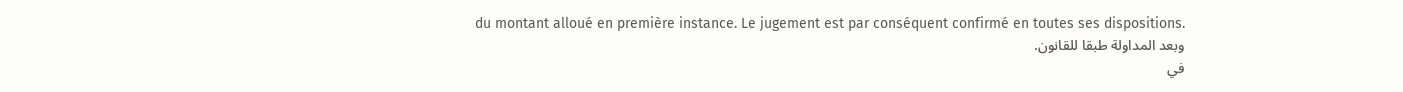du montant alloué en première instance. Le jugement est par conséquent confirmé en toutes ses dispositions.
وبعد المداولة طبقا للقانون.
في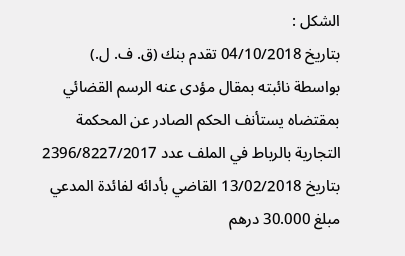الشكل :
بتاريخ 04/10/2018 تقدم بنك (ق. ف. ل.) بواسطة نائبته بمقال مؤدى عنه الرسم القضائي بمقتضاه يستأنف الحكم الصادر عن المحكمة التجارية بالرباط في الملف عدد 2396/8227/2017 بتاريخ 13/02/2018 القاضي بأدائه لفائدة المدعي مبلغ 30.000 درهم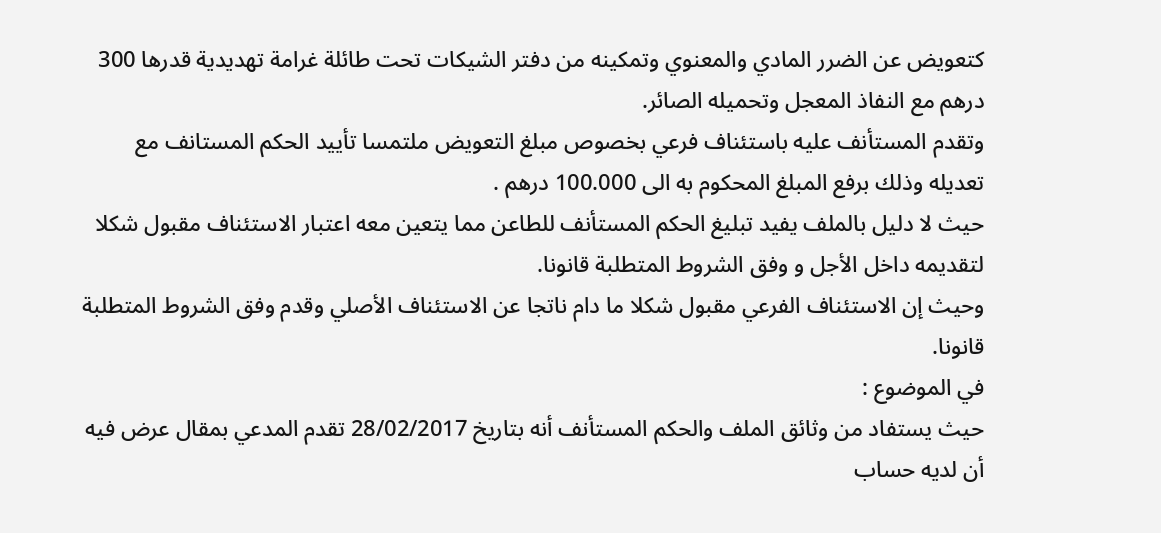كتعويض عن الضرر المادي والمعنوي وتمكينه من دفتر الشيكات تحت طائلة غرامة تهديدية قدرها 300 درهم مع النفاذ المعجل وتحميله الصائر.
وتقدم المستأنف عليه باستئناف فرعي بخصوص مبلغ التعويض ملتمسا تأييد الحكم المستانف مع تعديله وذلك برفع المبلغ المحكوم به الى 100.000 درهم .
حيث لا دليل بالملف يفيد تبليغ الحكم المستأنف للطاعن مما يتعين معه اعتبار الاستئناف مقبول شكلا لتقديمه داخل الأجل و وفق الشروط المتطلبة قانونا.
وحيث إن الاستئناف الفرعي مقبول شكلا ما دام ناتجا عن الاستئناف الأصلي وقدم وفق الشروط المتطلبة قانونا.
في الموضوع :
حيث يستفاد من وثائق الملف والحكم المستأنف أنه بتاريخ 28/02/2017 تقدم المدعي بمقال عرض فيه أن لديه حساب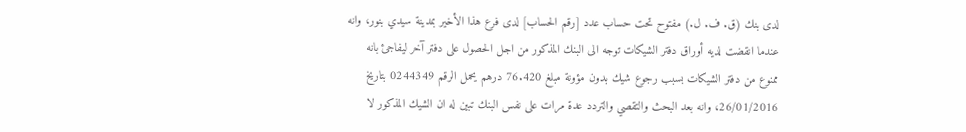لدى بنك (ق. ف. ل.) مفتوح تحت حساب عدد [رقم الحساب] لدى فرع هذا الأخير بمدينة سيدي بنور، وانه عندما انقضت لديه أوراق دفتر الشيكات توجه الى البنك المذكور من اجل الحصول على دفتر آخر ليفاجئ بانه ممنوع من دفتر الشيكات بسبب رجوع شيك بدون مؤونة مبلغ 76.420 درهم يحمل الرقم 0244349 بتاريخ 26/01/2016، وانه بعد البحث والتقصي والتردد عدة مرات على نفس البنك تبين له ان الشيك المذكور لا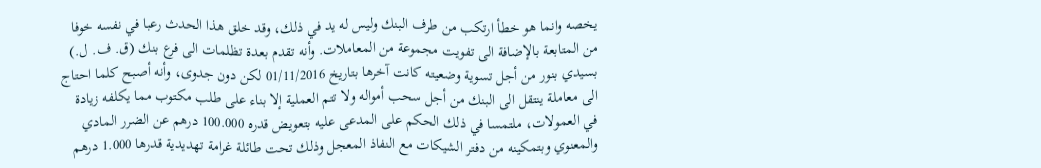يخصه وانما هو خطأ ارتكب من طرف البنك وليس له يد في ذلك، وقد خلق هذا الحدث رعبا في نفسه خوفا من المتابعة بالإضافة الى تفويت مجموعة من المعاملات. وأنه تقدم بعدة تظلمات الى فرع بنك (ق. ف. ل.) بسيدي بنور من أجل تسوية وضعيته كانت آخرها بتاريخ 01/11/2016 لكن دون جدوى، وأنه أصبح كلما احتاج الى معاملة ينتقل الى البنك من أجل سحب أمواله ولا تتم العملية إلا بناء على طلب مكتوب مما يكلفه زيادة في العمولات، ملتمسا في ذلك الحكم على المدعى عليه بتعويض قدره 100.000 درهم عن الضرر المادي والمعنوي وبتمكينه من دفتر الشيكات مع النفاذ المعجل وذلك تحت طائلة غرامة تهديدية قدرها 1.000 درهم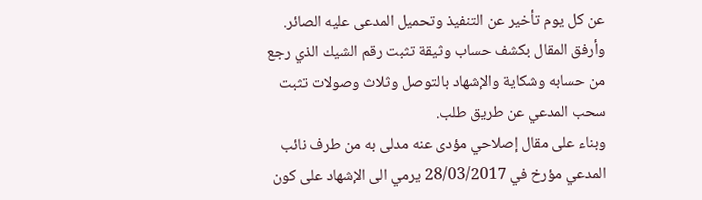عن كل يوم تأخير عن التنفيذ وتحميل المدعى عليه الصائر. وأرفق المقال بكشف حساب وثيقة تثبت رقم الشيك الذي رجع من حسابه وشكاية والإشهاد بالتوصل وثلاث وصولات تثبت سحب المدعي عن طريق طلب.
وبناء على مقال إصلاحي مؤدى عنه مدلى به من طرف نائب المدعي مؤرخ في 28/03/2017 يرمي الى الإشهاد على كون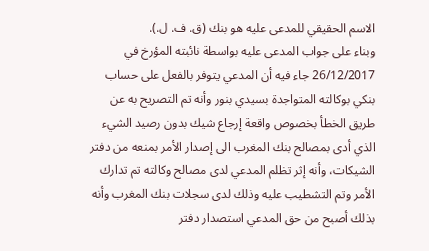الاسم الحقيقي للمدعى عليه هو بنك (ق. ف. ل.).
وبناء على جواب المدعى عليه بواسطة نائبته المؤرخ في 26/12/2017 جاء فيه أن المدعي يتوفر بالفعل على حساب بنكي بوكالته المتواجدة بسيدي بنور وأنه تم التصريح به عن طريق الخطأ بخصوص واقعة إرجاع شيك بدون رصيد الشيء الذي أدى بمصالح بنك المغرب الى إصدار الأمر بمنعه من دفتر الشيكات، وأنه إثر تظلم المدعي لدى مصالح وكالته تم تدارك الأمر وتم التشطيب عليه وذلك لدى سجلات بنك المغرب وأنه بذلك أصبح من حق المدعي استصدار دفتر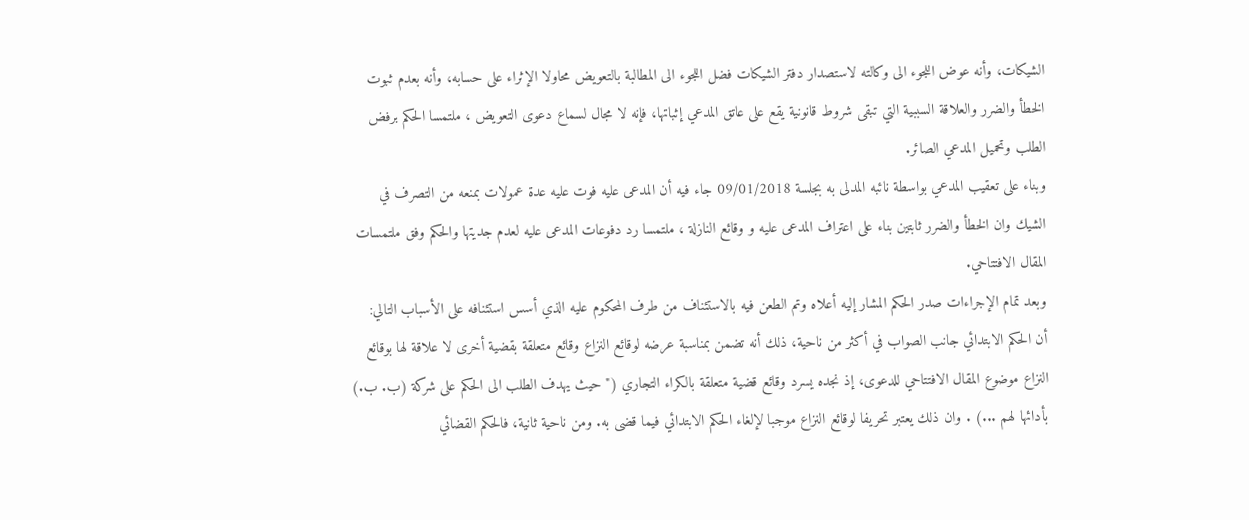الشيكات، وأنه عوض اللجوء الى وكالته لاستصدار دفتر الشيكات فضل اللجوء الى المطالبة بالتعويض محاولا الإثراء على حسابه، وأنه بعدم ثبوت الخطأ والضرر والعلاقة السببية التي تبقى شروط قانونية يقع على عاتق المدعي إثباتها، فإنه لا مجال لسماع دعوى التعويض ، ملتمسا الحكم برفض الطلب وتحميل المدعي الصائر.
وبناء على تعقيب المدعي بواسطة نائبه المدلى به بجلسة 09/01/2018 جاء فيه أن المدعى عليه فوت عليه عدة عمولات بمنعه من التصرف في الشيك وان الخطأ والضرر ثابتين بناء على اعتراف المدعى عليه و وقائع النازلة ، ملتمسا رد دفوعات المدعى عليه لعدم جديتها والحكم وفق ملتمسات المقال الافتتاحي.
وبعد تمام الإجراءات صدر الحكم المشار إليه أعلاه وتم الطعن فيه بالاستئناف من طرف المحكوم عليه الذي أسس استئنافه على الأسباب التالي:
أن الحكم الابتدائي جانب الصواب في أكثر من ناحية، ذلك أنه تضمن بمناسبة عرضه لوقائع النزاع وقائع متعلقة بقضية أخرى لا علاقة لها بوقائع النزاع موضوع المقال الافتتاحي للدعوى، إذ نجده يسرد وقائع قضية متعلقة بالكراء التجاري (" حيث يهدف الطلب الى الحكم على شركة (ب. ب.) بأدائها لهم ...) . وان ذلك يعتبر تحريفا لوقائع النزاع موجبا لإلغاء الحكم الابتدائي فيما قضى به. ومن ناحية ثانية، فالحكم القضائي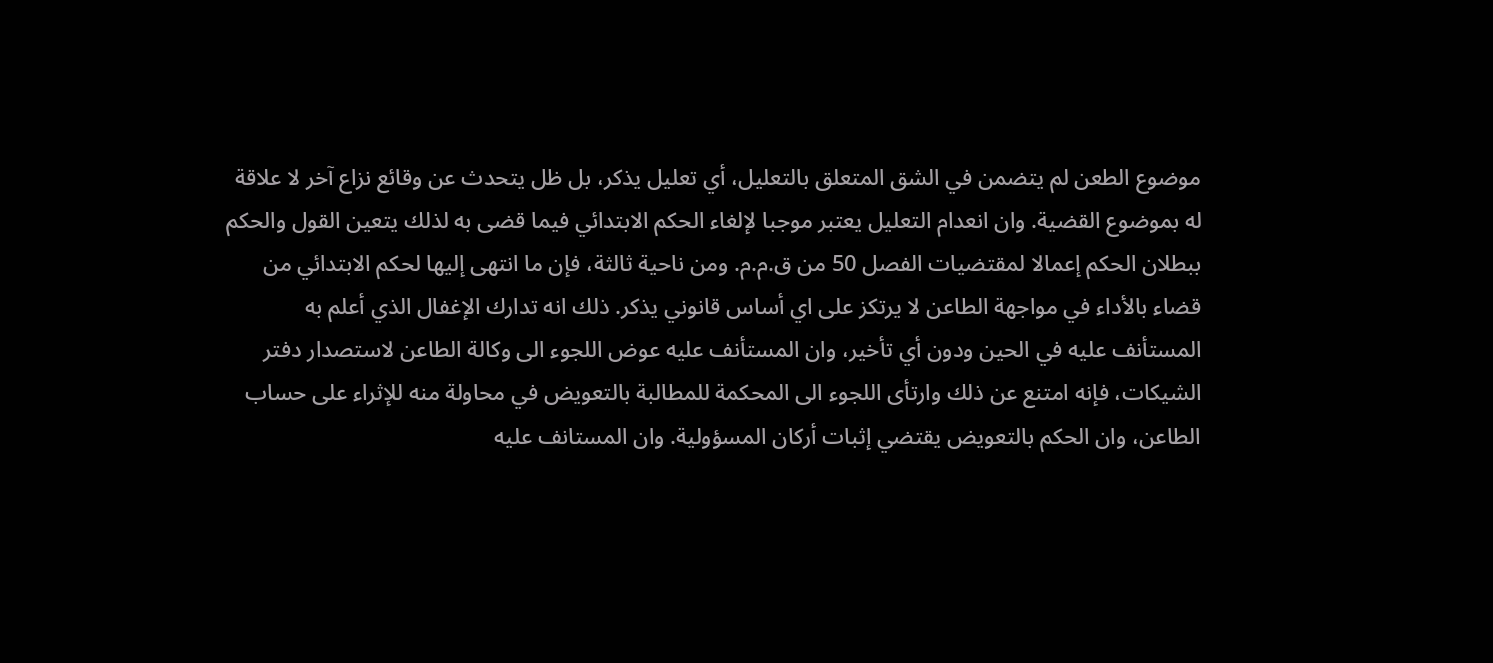موضوع الطعن لم يتضمن في الشق المتعلق بالتعليل، أي تعليل يذكر، بل ظل يتحدث عن وقائع نزاع آخر لا علاقة له بموضوع القضية. وان انعدام التعليل يعتبر موجبا لإلغاء الحكم الابتدائي فيما قضى به لذلك يتعين القول والحكم ببطلان الحكم إعمالا لمقتضيات الفصل 50 من ق.م.م. ومن ناحية ثالثة، فإن ما انتهى إليها لحكم الابتدائي من قضاء بالأداء في مواجهة الطاعن لا يرتكز على اي أساس قانوني يذكر. ذلك انه تدارك الإغفال الذي أعلم به المستأنف عليه في الحين ودون أي تأخير، وان المستأنف عليه عوض اللجوء الى وكالة الطاعن لاستصدار دفتر الشيكات، فإنه امتنع عن ذلك وارتأى اللجوء الى المحكمة للمطالبة بالتعويض في محاولة منه للإثراء على حساب الطاعن، وان الحكم بالتعويض يقتضي إثبات أركان المسؤولية. وان المستانف عليه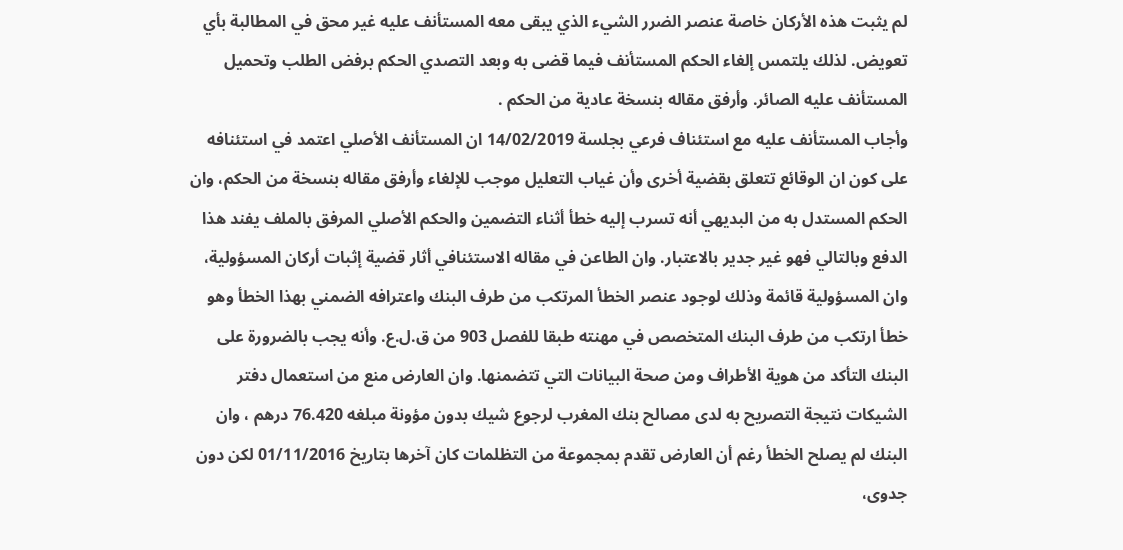لم يثبت هذه الأركان خاصة عنصر الضرر الشيء الذي يبقى معه المستأنف عليه غير محق في المطالبة بأي تعويض. لذلك يلتمس إلغاء الحكم المستأنف فيما قضى به وبعد التصدي الحكم برفض الطلب وتحميل المستأنف عليه الصائر. وأرفق مقاله بنسخة عادية من الحكم .
وأجاب المستأنف عليه مع استئناف فرعي بجلسة 14/02/2019 ان المستأنف الأصلي اعتمد في استئنافه على كون ان الوقائع تتعلق بقضية أخرى وأن غياب التعليل موجب للإلغاء وأرفق مقاله بنسخة من الحكم، وان الحكم المستدل به من البديهي أنه تسرب إليه خطأ أثناء التضمين والحكم الأصلي المرفق بالملف يفند هذا الدفع وبالتالي فهو غير جدير بالاعتبار. وان الطاعن في مقاله الاستئنافي أثار قضية إثبات أركان المسؤولية، وان المسؤولية قائمة وذلك لوجود عنصر الخطأ المرتكب من طرف البنك واعترافه الضمني بهذا الخطأ وهو خطأ ارتكب من طرف البنك المتخصص في مهنته طبقا للفصل 903 من ق.ل.ع. وأنه يجب بالضرورة على البنك التأكد من هوية الأطراف ومن صحة البيانات التي تتضمنها. وان العارض منع من استعمال دفتر الشيكات نتيجة التصريح به لدى مصالح بنك المغرب لرجوع شيك بدون مؤونة مبلغه 76.420 درهم ، وان البنك لم يصلح الخطأ رغم أن العارض تقدم بمجموعة من التظلمات كان آخرها بتاريخ 01/11/2016 لكن دون جدوى،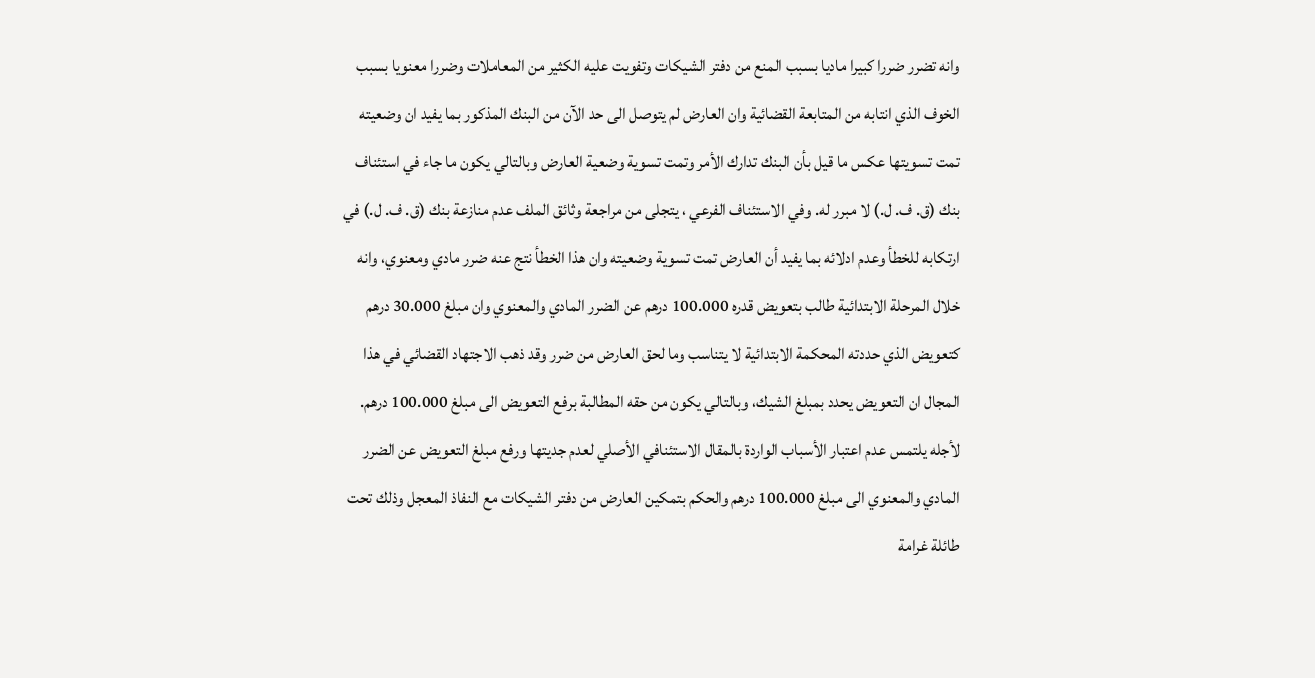وانه تضرر ضررا كبيرا ماديا بسبب المنع من دفتر الشيكات وتفويت عليه الكثير من المعاملات وضررا معنويا بسبب الخوف الذي انتابه من المتابعة القضائية وان العارض لم يتوصل الى حد الآن من البنك المذكور بما يفيد ان وضعيته تمت تسويتها عكس ما قيل بأن البنك تدارك الأمر وتمت تسوية وضعية العارض وبالتالي يكون ما جاء في استئناف بنك (ق. ف. ل.) لا مبرر له. وفي الاستئناف الفرعي ، يتجلى من مراجعة وثائق الملف عدم منازعة بنك (ق. ف. ل.) في ارتكابه للخطأ وعدم ادلائه بما يفيد أن العارض تمت تسوية وضعيته وان هذا الخطأ نتج عنه ضرر مادي ومعنوي، وانه خلال المرحلة الابتدائية طالب بتعويض قدره 100.000 درهم عن الضرر المادي والمعنوي وان مبلغ 30.000 درهم كتعويض الذي حددته المحكمة الابتدائية لا يتناسب وما لحق العارض من ضرر وقد ذهب الاجتهاد القضائي في هذا المجال ان التعويض يحدد بمبلغ الشيك، وبالتالي يكون من حقه المطالبة برفع التعويض الى مبلغ 100.000 درهم. لأجله يلتمس عدم اعتبار الأسباب الواردة بالمقال الاستئنافي الأصلي لعدم جديتها ورفع مبلغ التعويض عن الضرر المادي والمعنوي الى مبلغ 100.000 درهم والحكم بتمكين العارض من دفتر الشيكات مع النفاذ المعجل وذلك تحت طائلة غرامة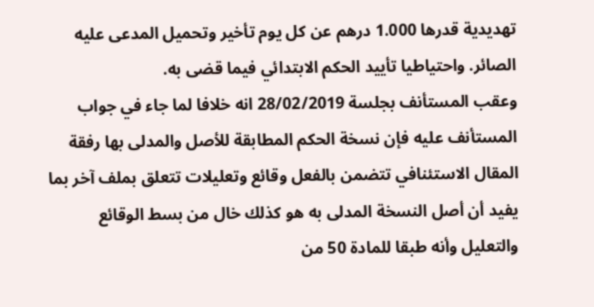تهديدية قدرها 1.000 درهم عن كل يوم تأخير وتحميل المدعى عليه الصائر. واحتياطيا تأييد الحكم الابتدائي فيما قضى به.
وعقب المستأنف بجلسة 28/02/2019 انه خلافا لما جاء في جواب المستأنف عليه فإن نسخة الحكم المطابقة للأصل والمدلى بها رفقة المقال الاستئنافي تتضمن بالفعل وقائع وتعليلات تتعلق بملف آخر بما يفيد أن أصل النسخة المدلى به هو كذلك خال من بسط الوقائع والتعليل وأنه طبقا للمادة 50 من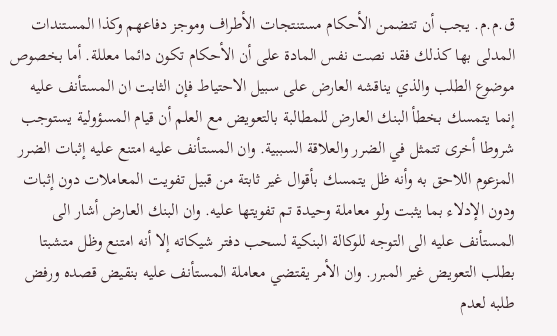ق.م.م. يجب أن تتضمن الأحكام مستنتجات الأطراف وموجز دفاعهم وكذا المستندات المدلى بها كذلك فقد نصت نفس المادة على أن الأحكام تكون دائما معللة. أما بخصوص موضوع الطلب والذي يناقشه العارض على سبيل الاحتياط فإن الثابت ان المستأنف عليه إنما يتمسك بخطأ البنك العارض للمطالبة بالتعويض مع العلم أن قيام المسؤولية يستوجب شروطا أخرى تتمثل في الضرر والعلاقة السببية. وان المستأنف عليه امتنع عليه إثبات الضرر المزعوم اللاحق به وأنه ظل يتمسك بأقوال غير ثابتة من قبيل تفويت المعاملات دون إثبات ودون الإدلاء بما يثبت ولو معاملة وحيدة تم تفويتها عليه. وان البنك العارض أشار الى المستأنف عليه الى التوجه للوكالة البنكية لسحب دفتر شيكاته إلا أنه امتنع وظل متشبتا بطلب التعويض غير المبرر. وان الأمر يقتضي معاملة المستأنف عليه بنقيض قصده ورفض طلبه لعدم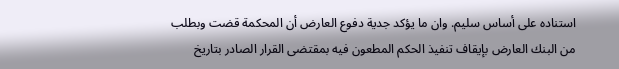استناده على أساس سليم. وان ما يؤكد جدية دفوع العارض أن المحكمة قضت وبطلب من البنك العارض بإيقاف تنفيذ الحكم المطعون فيه بمقتضى القرار الصادر بتاريخ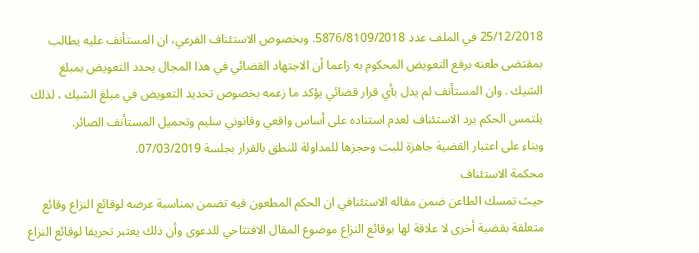25/12/2018 في الملف عدد 5876/8109/2018. وبخصوص الاستئناف الفرعي، ان المستأنف عليه يطالب بمقتضى طعنه برفع التعويض المحكوم به زاعما أن الاجتهاد القضائي في هذا المجال يحدد التعويض بمبلغ الشيك . وان المستأنف لم يدل بأي قرار قضائي يؤكد ما زعمه بخصوص تحديد التعويض في مبلغ الشيك ، لذلك يلتمس الحكم برد الاستئناف لعدم استناده على أساس واقعي وقانوني سليم وتحميل المستأنف الصائر.
وبناء على اعتبار القضية جاهزة للبت وحجزها للمداولة للنطق بالقرار بجلسة 07/03/2019.
محكمة الاستئناف
حيث تمسك الطاعن ضمن مقاله الاستئنافي ان الحكم المطعون فيه تضمن بمناسبة عرضه لوقائع النزاع وقائع متعلقة بقضية أخرى لا علاقة لها بوقائع النزاع موضوع المقال الافتتاحي للدعوى وأن ذلك يعتبر تحريفا لوقائع النزاع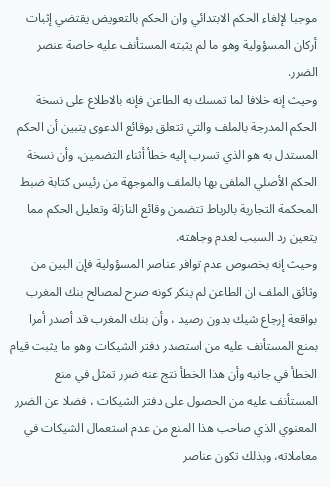موجبا لإلغاء الحكم الابتدائي وان الحكم بالتعويض يقتضي إثبات أركان المسؤولية وهو ما لم يثبته المستأنف عليه خاصة عنصر الضرر.
وحيث إنه خلافا لما تمسك به الطاعن فإنه بالاطلاع على نسخة الحكم المدرجة بالملف والتي تتعلق بوقائع الدعوى يتبين أن الحكم المستدل به هو الذي تسرب إليه خطأ أثناء التضمين، وأن نسخة الحكم الأصلي الملفى بها بالملف والموجهة من رئيس كتابة ضبط المحكمة التجارية بالرباط تتضمن وقائع النازلة وتعليل الحكم مما يتعين رد السبب لعدم وجاهته.
وحيث إنه بخصوص عدم توافر عناصر المسؤولية فإن البين من وثائق الملف ان الطاعن لم ينكر كونه صرح لمصالح بنك المغرب بواقعة إرجاع شيك بدون رصيد ، وأن بنك المغرب قد أصدر أمرا بمنع المستأنف عليه من استصدر دفتر الشيكات وهو ما يثبت قيام الخطأ في جانبه وأن هذا الخطأ نتج عنه ضرر تمثل في منع المستأنف عليه من الحصول على دفتر الشيكات ، فضلا عن الضرر المعنوي الذي صاحب هذا المنع من عدم استعمال الشيكات في معاملاته، وبذلك تكون عناصر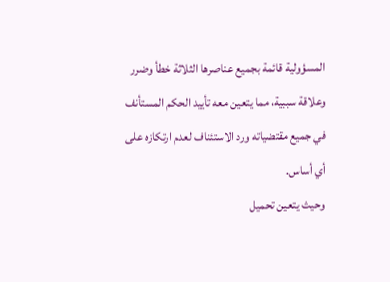المسؤولية قائمة بجميع عناصرها الثلاثة خطأ وضرر وعلاقة سببية، مما يتعين معه تأييد الحكم المستأنف في جميع مقتضياته ورد الاستئناف لعدم ارتكازه على أي أساس.
وحيث يتعين تحميل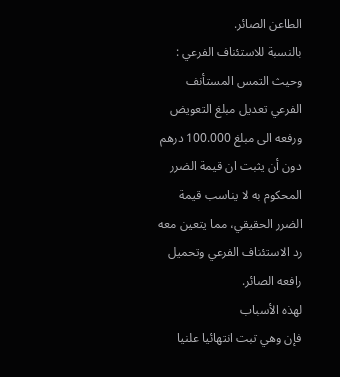الطاعن الصائر.
بالنسبة للاستئناف الفرعي :
وحيث التمس المستأنف الفرعي تعديل مبلغ التعويض ورفعه الى مبلغ 100.000 درهم دون أن يثبت ان قيمة الضرر المحكوم به لا يناسب قيمة الضرر الحقيقي، مما يتعين معه رد الاستئناف الفرعي وتحميل رافعه الصائر.
لهذه الأسباب
فإن وهي تبت انتهائيا علنيا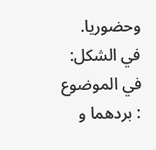وحضوريا.
في الشكل:
في الموضوع : بردهما و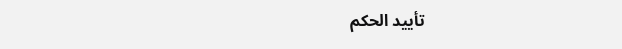تأييد الحكم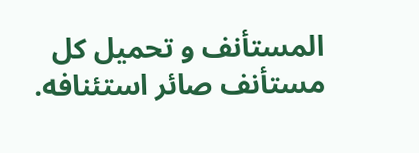المستأنف و تحميل كل مستأنف صائر استئنافه.